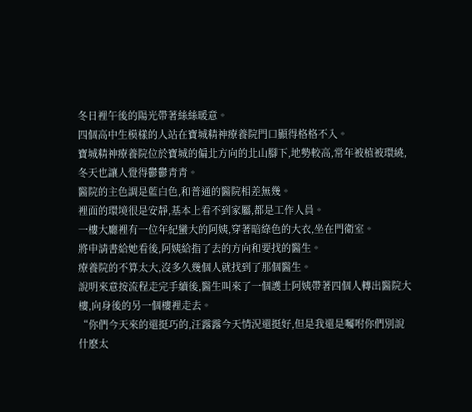冬日裡午後的陽光帶著絲絲暖意。
四個高中生模樣的人站在寶城精神療養院門口顯得格格不入。
寶城精神療養院位於寶城的偏北方向的北山腳下,地勢較高,常年被植被環繞,冬天也讓人覺得鬱鬱青青。
醫院的主色調是藍白色,和普通的醫院相差無幾。
裡面的環境很是安靜,基本上看不到家屬,都是工作人員。
一樓大廳裡有一位年紀蠻大的阿姨,穿著暗綠色的大衣,坐在門衛室。
將申請書給她看後,阿姨給指了去的方向和要找的醫生。
療養院的不算太大,沒多久幾個人就找到了那個醫生。
說明來意按流程走完手續後,醫生叫來了一個護士阿姨帶著四個人轉出醫院大樓,向身後的另一個樓裡走去。
“你們今天來的還挺巧的,汪露露今天情況還挺好,但是我還是囑咐你們別說什麽太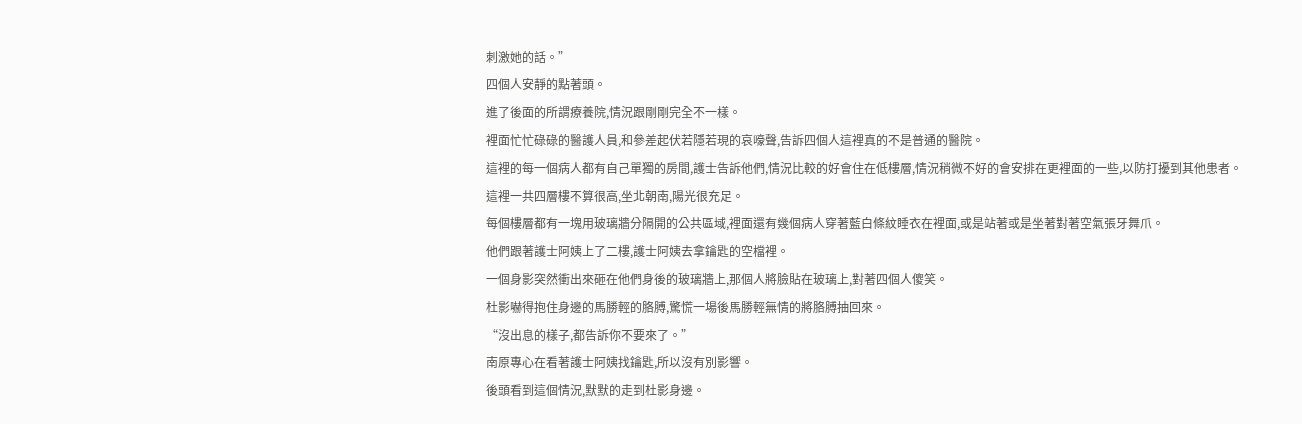刺激她的話。”
四個人安靜的點著頭。
進了後面的所謂療養院,情況跟剛剛完全不一樣。
裡面忙忙碌碌的醫護人員,和參差起伏若隱若現的哀嚎聲,告訴四個人這裡真的不是普通的醫院。
這裡的每一個病人都有自己單獨的房間,護士告訴他們,情況比較的好會住在低樓層,情況稍微不好的會安排在更裡面的一些,以防打擾到其他患者。
這裡一共四層樓不算很高,坐北朝南,陽光很充足。
每個樓層都有一塊用玻璃牆分隔開的公共區域,裡面還有幾個病人穿著藍白條紋睡衣在裡面,或是站著或是坐著對著空氣張牙舞爪。
他們跟著護士阿姨上了二樓,護士阿姨去拿鑰匙的空檔裡。
一個身影突然衝出來砸在他們身後的玻璃牆上,那個人將臉貼在玻璃上,對著四個人傻笑。
杜影嚇得抱住身邊的馬勝輕的胳膊,驚慌一場後馬勝輕無情的將胳膊抽回來。
“沒出息的樣子,都告訴你不要來了。”
南原專心在看著護士阿姨找鑰匙,所以沒有別影響。
後頭看到這個情況,默默的走到杜影身邊。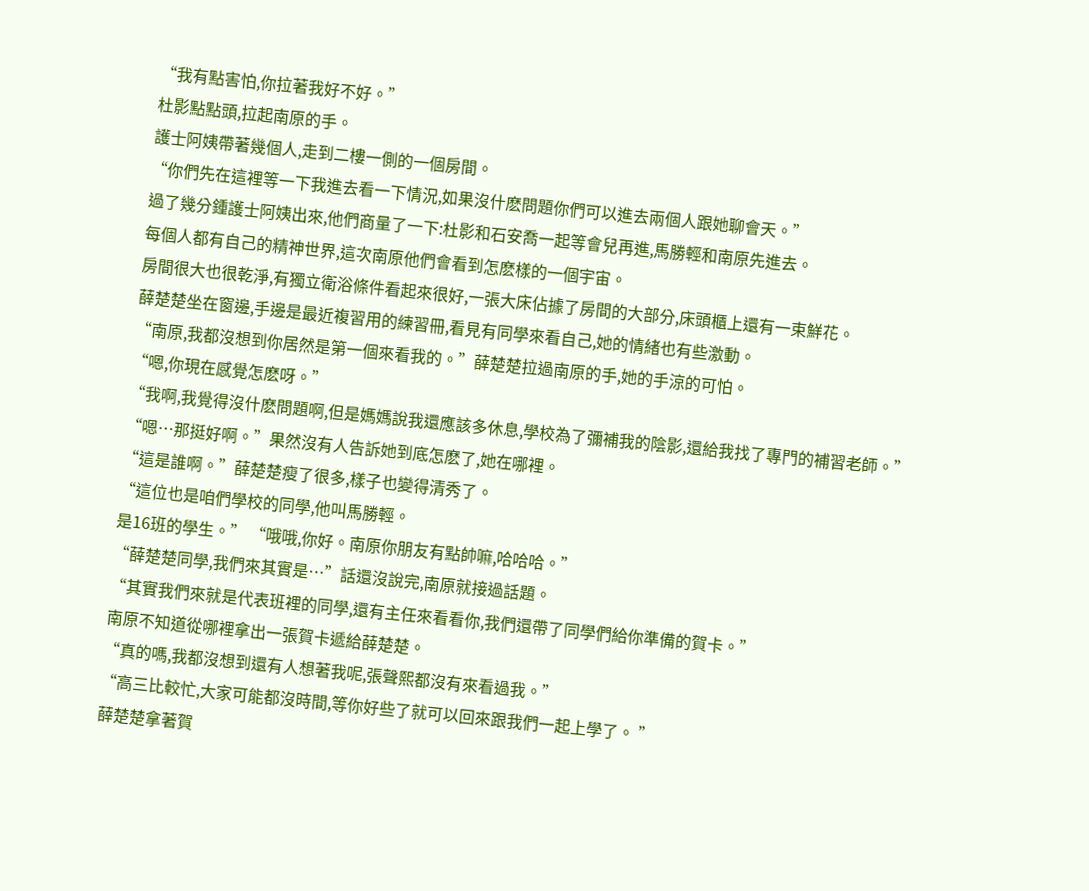“我有點害怕,你拉著我好不好。”
杜影點點頭,拉起南原的手。
護士阿姨帶著幾個人,走到二樓一側的一個房間。
“你們先在這裡等一下我進去看一下情況,如果沒什麽問題你們可以進去兩個人跟她聊會天。”
過了幾分鍾護士阿姨出來,他們商量了一下:杜影和石安喬一起等會兒再進,馬勝輕和南原先進去。
每個人都有自己的精神世界,這次南原他們會看到怎麽樣的一個宇宙。
房間很大也很乾淨,有獨立衛浴條件看起來很好,一張大床佔據了房間的大部分,床頭櫃上還有一束鮮花。
薛楚楚坐在窗邊,手邊是最近複習用的練習冊,看見有同學來看自己,她的情緒也有些激動。
“南原,我都沒想到你居然是第一個來看我的。”薛楚楚拉過南原的手,她的手涼的可怕。
“嗯,你現在感覺怎麽呀。”
“我啊,我覺得沒什麽問題啊,但是媽媽說我還應該多休息,學校為了彌補我的陰影,還給我找了專門的補習老師。”
“嗯…那挺好啊。”果然沒有人告訴她到底怎麽了,她在哪裡。
“這是誰啊。”薛楚楚瘦了很多,樣子也變得清秀了。
“這位也是咱們學校的同學,他叫馬勝輕。
是16班的學生。” “哦哦,你好。南原你朋友有點帥嘛,哈哈哈。”
“薛楚楚同學,我們來其實是…”話還沒說完,南原就接過話題。
“其實我們來就是代表班裡的同學,還有主任來看看你,我們還帶了同學們給你準備的賀卡。”
南原不知道從哪裡拿出一張賀卡遞給薛楚楚。
“真的嗎,我都沒想到還有人想著我呢,張聲熙都沒有來看過我。”
“高三比較忙,大家可能都沒時間,等你好些了就可以回來跟我們一起上學了。 ”
薛楚楚拿著賀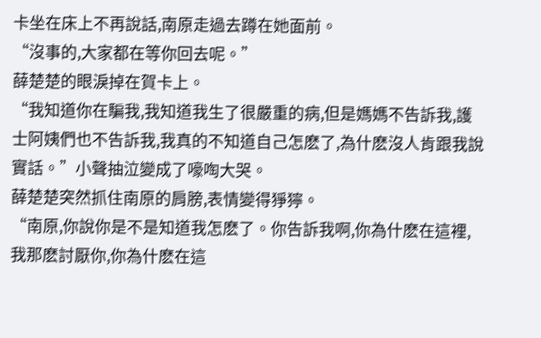卡坐在床上不再說話,南原走過去蹲在她面前。
“沒事的,大家都在等你回去呢。”
薛楚楚的眼淚掉在賀卡上。
“我知道你在騙我,我知道我生了很嚴重的病,但是媽媽不告訴我,護士阿姨們也不告訴我,我真的不知道自己怎麽了,為什麽沒人肯跟我說實話。”小聲抽泣變成了嚎啕大哭。
薛楚楚突然抓住南原的肩膀,表情變得猙獰。
“南原,你說你是不是知道我怎麽了。你告訴我啊,你為什麽在這裡,我那麽討厭你,你為什麽在這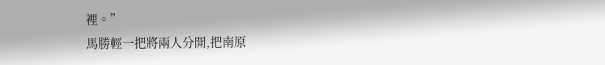裡。”
馬勝輕一把將兩人分開,把南原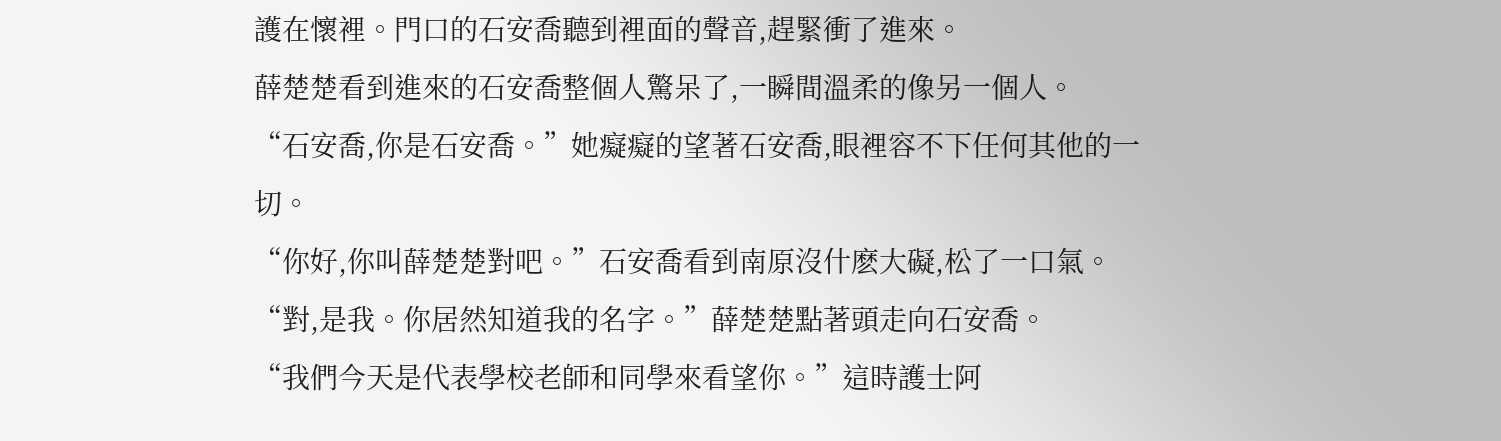護在懷裡。門口的石安喬聽到裡面的聲音,趕緊衝了進來。
薛楚楚看到進來的石安喬整個人驚呆了,一瞬間溫柔的像另一個人。
“石安喬,你是石安喬。”她癡癡的望著石安喬,眼裡容不下任何其他的一切。
“你好,你叫薛楚楚對吧。”石安喬看到南原沒什麽大礙,松了一口氣。
“對,是我。你居然知道我的名字。”薛楚楚點著頭走向石安喬。
“我們今天是代表學校老師和同學來看望你。”這時護士阿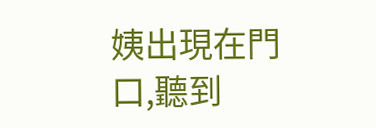姨出現在門口,聽到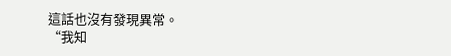這話也沒有發現異常。
“我知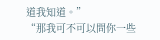道我知道。”
“那我可不可以問你一些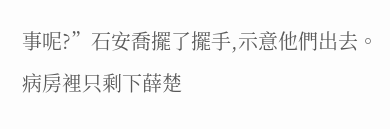事呢?”石安喬擺了擺手,示意他們出去。
病房裡只剩下薛楚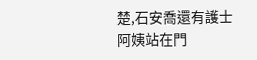楚,石安喬還有護士阿姨站在門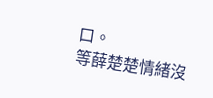口。
等薛楚楚情緒沒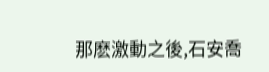那麽激動之後,石安喬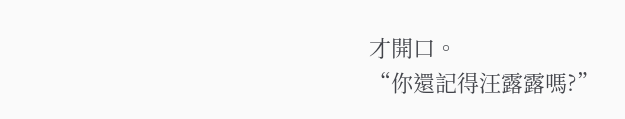才開口。
“你還記得汪露露嗎?”